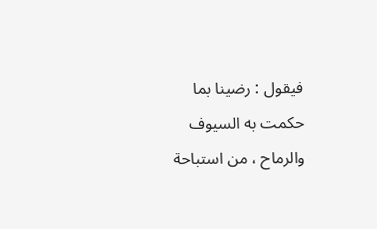فيقول : رضينا بما حكمت به السيوف والرماح ، من استباحة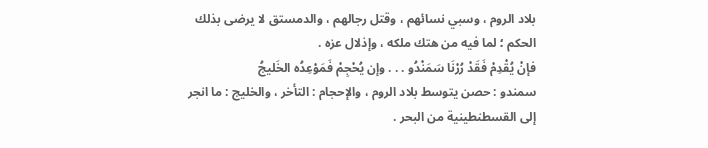بلاد الروم ، وسبي نسائهم ، وقتل رجالهم ، والدمستق لا يرضى بذلك الحكم ؛ لما فيه من هتك ملكه ، وإذلال عزه .
فإنْ يُقْدِمْ فَقَدْ رُرْنَا سَمَنْدُو . . . وإن يُحْجِمْ فَمَوْعِدُه الخَليجُ
سمندو : حصن يتوسط بلاد الروم ، والإحجام : التأخر ، والخليج : ما انجر إلى القسطنطينية من البحر .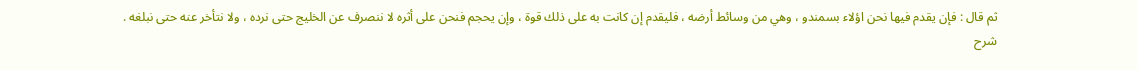ثم قال : فإن يقدم فيها نحن اؤلاء بسمندو ، وهي من وسائط أرضه ، فليقدم إن كانت به على ذلك قوة ، وإن يحجم فنحن على أثره لا ننصرف عن الخليج حتى نرده ، ولا نتأخر عنه حتى نبلغه .
شرح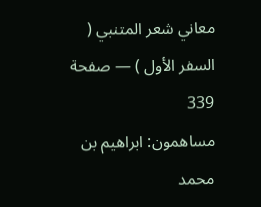معاني شعر المتنبي ( السفر الأول ) — صفحة 339
مساهمون: ابراهيم بن محمد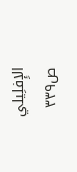الإِفلِيلي
ص٣٣٩